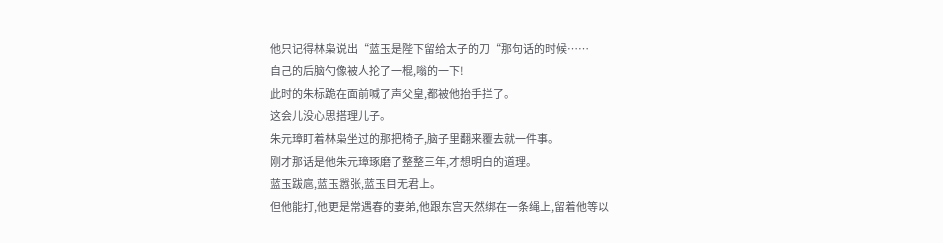他只记得林枭说出“蓝玉是陛下留给太子的刀“那句话的时候……
自己的后脑勺像被人抡了一棍,嗡的一下!
此时的朱标跪在面前喊了声父皇,都被他抬手拦了。
这会儿没心思搭理儿子。
朱元璋盯着林枭坐过的那把椅子,脑子里翻来覆去就一件事。
刚才那话是他朱元璋琢磨了整整三年,才想明白的道理。
蓝玉跋扈,蓝玉嚣张,蓝玉目无君上。
但他能打,他更是常遇春的妻弟,他跟东宫天然绑在一条绳上,留着他等以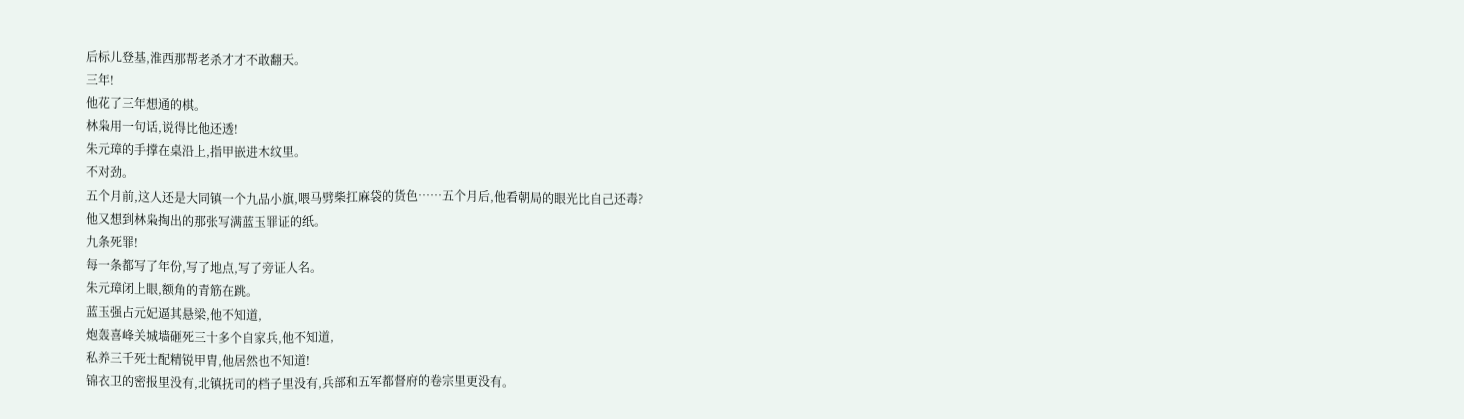后标儿登基,淮西那帮老杀才才不敢翻天。
三年!
他花了三年想通的棋。
林枭用一句话,说得比他还透!
朱元璋的手撑在桌沿上,指甲嵌进木纹里。
不对劲。
五个月前,这人还是大同镇一个九品小旗,喂马劈柴扛麻袋的货色……五个月后,他看朝局的眼光比自己还毒?
他又想到林枭掏出的那张写满蓝玉罪证的纸。
九条死罪!
每一条都写了年份,写了地点,写了旁证人名。
朱元璋闭上眼,额角的青筋在跳。
蓝玉强占元妃逼其悬梁,他不知道,
炮轰喜峰关城墙砸死三十多个自家兵,他不知道,
私养三千死士配精锐甲胄,他居然也不知道!
锦衣卫的密报里没有,北镇抚司的档子里没有,兵部和五军都督府的卷宗里更没有。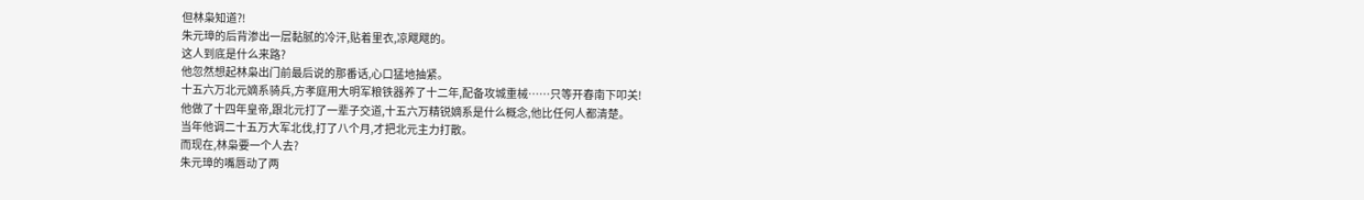但林枭知道?!
朱元璋的后背渗出一层黏腻的冷汗,贴着里衣,凉飕飕的。
这人到底是什么来路?
他忽然想起林枭出门前最后说的那番话,心口猛地抽紧。
十五六万北元嫡系骑兵,方孝庭用大明军粮铁器养了十二年,配备攻城重械……只等开春南下叩关!
他做了十四年皇帝,跟北元打了一辈子交道,十五六万精锐嫡系是什么概念,他比任何人都清楚。
当年他调二十五万大军北伐,打了八个月,才把北元主力打散。
而现在,林枭要一个人去?
朱元璋的嘴唇动了两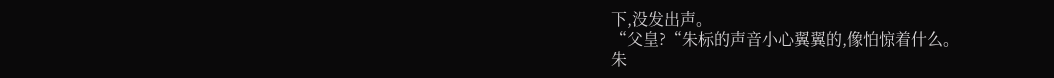下,没发出声。
“父皇?“朱标的声音小心翼翼的,像怕惊着什么。
朱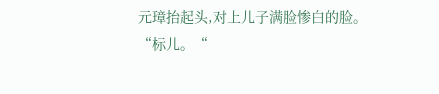元璋抬起头,对上儿子满脸惨白的脸。
“标儿。“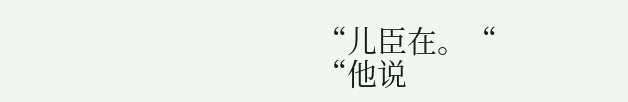“儿臣在。“
“他说